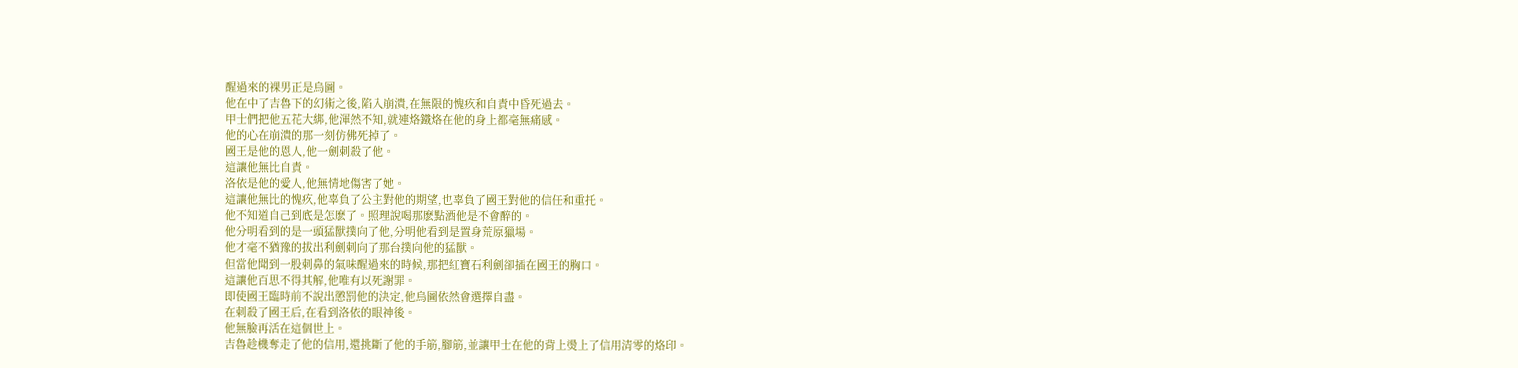醒過來的裸男正是烏圖。
他在中了吉魯下的幻術之後,陷入崩潰,在無限的愧疚和自責中昏死過去。
甲士們把他五花大綁,他渾然不知,就連烙鐵烙在他的身上都毫無痛感。
他的心在崩潰的那一刻仿佛死掉了。
國王是他的恩人,他一劍刺殺了他。
這讓他無比自責。
洛依是他的愛人,他無情地傷害了她。
這讓他無比的愧疚,他辜負了公主對他的期望,也辜負了國王對他的信任和重托。
他不知道自己到底是怎麽了。照理說喝那麽點酒他是不會醉的。
他分明看到的是一頭猛獸撲向了他,分明他看到是置身荒原獵場。
他才毫不猶豫的拔出利劍刺向了那台撲向他的猛獸。
但當他聞到一股刺鼻的氣味醒過來的時候,那把紅寶石利劍卻插在國王的胸口。
這讓他百思不得其解,他唯有以死謝罪。
即使國王臨時前不說出懲罰他的決定,他烏圖依然會選擇自盡。
在刺殺了國王后,在看到洛依的眼神後。
他無臉再活在這個世上。
吉魯趁機奪走了他的信用,還挑斷了他的手筋,腳筋,並讓甲士在他的背上燙上了信用清零的烙印。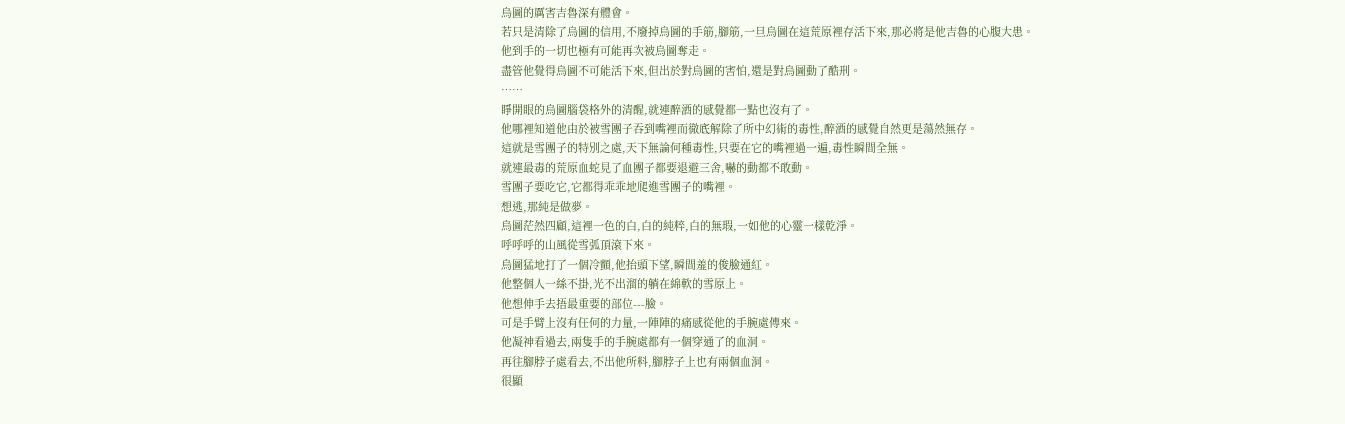烏圖的厲害吉魯深有體會。
若只是清除了烏圖的信用,不廢掉烏圖的手筋,腳筋,一旦烏圖在這荒原裡存活下來,那必將是他吉魯的心腹大患。
他到手的一切也極有可能再次被烏圖奪走。
盡管他覺得烏圖不可能活下來,但出於對烏圖的害怕,還是對烏圖動了酷刑。
……
睜開眼的烏圖腦袋格外的清醒,就連醉酒的感覺都一點也沒有了。
他哪裡知道他由於被雪團子吞到嘴裡而徹底解除了所中幻術的毒性,醉酒的感覺自然更是蕩然無存。
這就是雪團子的特別之處,天下無論何種毒性,只要在它的嘴裡過一遍,毒性瞬間全無。
就連最毒的荒原血蛇見了血團子都要退避三舍,嚇的動都不敢動。
雪團子要吃它,它都得乖乖地爬進雪團子的嘴裡。
想逃,那純是做夢。
烏圖茫然四顧,這裡一色的白,白的純粹,白的無瑕,一如他的心靈一樣乾淨。
呼呼呼的山風從雪弧頂滾下來。
烏圖猛地打了一個冷顫,他抬頭下望,瞬間羞的俊臉通紅。
他整個人一絲不掛,光不出溜的躺在綿軟的雪原上。
他想伸手去捂最重要的部位---臉。
可是手臂上沒有任何的力量,一陣陣的痛感從他的手腕處傳來。
他凝神看過去,兩隻手的手腕處都有一個穿通了的血洞。
再往腳脖子處看去,不出他所料,腳脖子上也有兩個血洞。
很顯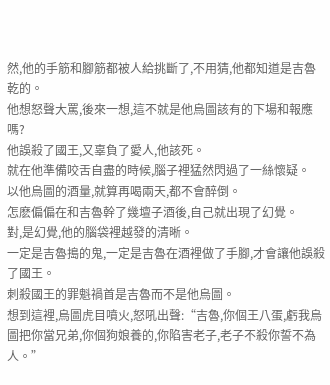然,他的手筋和腳筋都被人給挑斷了,不用猜,他都知道是吉魯乾的。
他想怒聲大罵,後來一想,這不就是他烏圖該有的下場和報應嗎?
他誤殺了國王,又辜負了愛人,他該死。
就在他準備咬舌自盡的時候,腦子裡猛然閃過了一絲懷疑。
以他烏圖的酒量,就算再喝兩天,都不會醉倒。
怎麽偏偏在和吉魯幹了幾壇子酒後,自己就出現了幻覺。
對,是幻覺,他的腦袋裡越發的清晰。
一定是吉魯搗的鬼,一定是吉魯在酒裡做了手腳,才會讓他誤殺了國王。
刺殺國王的罪魁禍首是吉魯而不是他烏圖。
想到這裡,烏圖虎目噴火,怒吼出聲:“吉魯,你個王八蛋,虧我烏圖把你當兄弟,你個狗娘養的,你陷害老子,老子不殺你誓不為人。”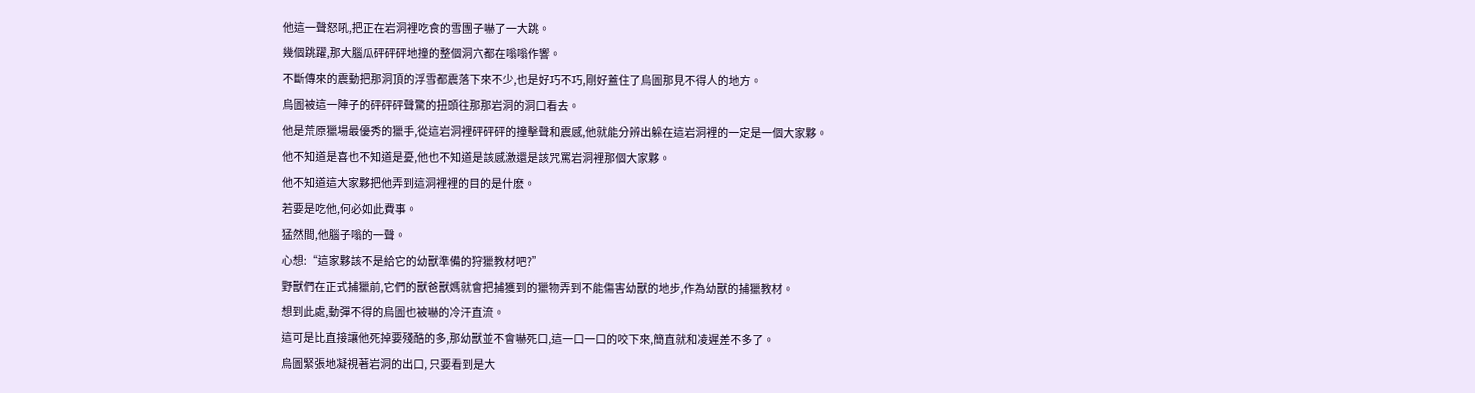他這一聲怒吼,把正在岩洞裡吃食的雪團子嚇了一大跳。
幾個跳躍,那大腦瓜砰砰砰地撞的整個洞穴都在嗡嗡作響。
不斷傳來的震動把那洞頂的浮雪都震落下來不少,也是好巧不巧,剛好蓋住了烏圖那見不得人的地方。
烏圖被這一陣子的砰砰砰聲驚的扭頭往那那岩洞的洞口看去。
他是荒原獵場最優秀的獵手,從這岩洞裡砰砰砰的撞擊聲和震感,他就能分辨出躲在這岩洞裡的一定是一個大家夥。
他不知道是喜也不知道是憂,他也不知道是該感激還是該咒罵岩洞裡那個大家夥。
他不知道這大家夥把他弄到這洞裡裡的目的是什麽。
若要是吃他,何必如此費事。
猛然間,他腦子嗡的一聲。
心想:“這家夥該不是給它的幼獸準備的狩獵教材吧?”
野獸們在正式捕獵前,它們的獸爸獸媽就會把捕獲到的獵物弄到不能傷害幼獸的地步,作為幼獸的捕獵教材。
想到此處,動彈不得的烏圖也被嚇的冷汗直流。
這可是比直接讓他死掉要殘酷的多,那幼獸並不會嚇死口,這一口一口的咬下來,簡直就和凌遲差不多了。
烏圖緊張地凝視著岩洞的出口, 只要看到是大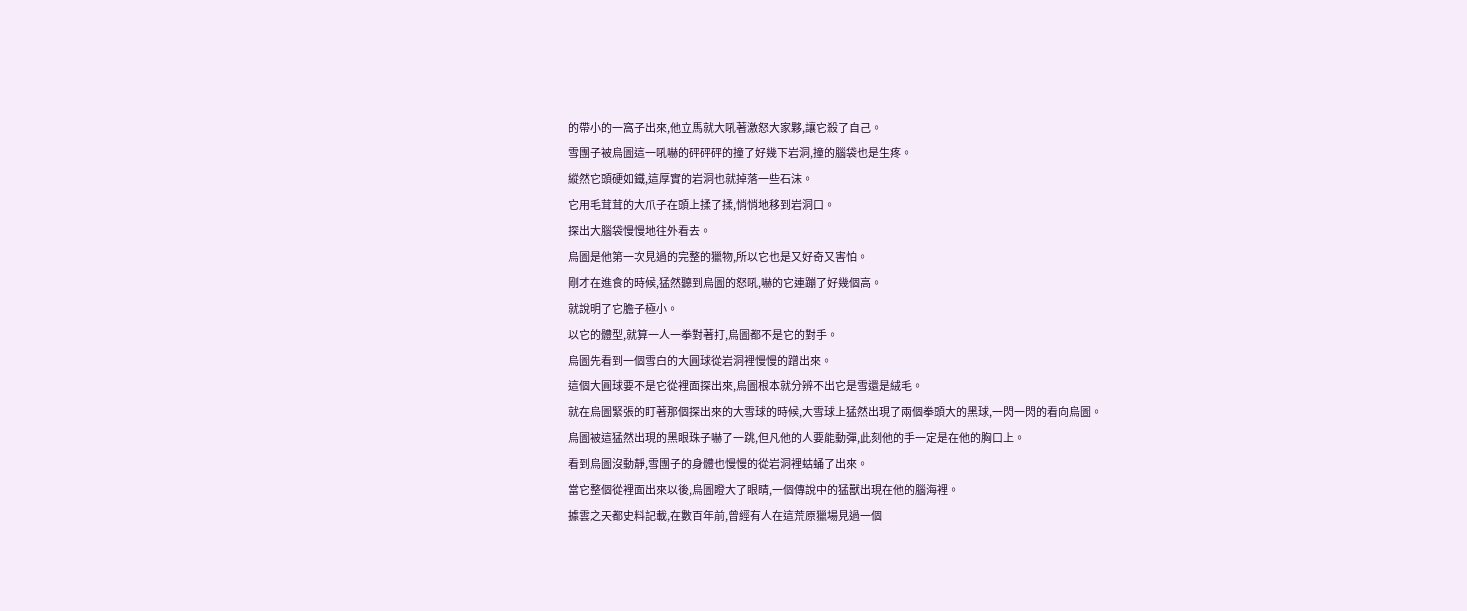的帶小的一窩子出來,他立馬就大吼著激怒大家夥,讓它殺了自己。
雪團子被烏圖這一吼嚇的砰砰砰的撞了好幾下岩洞,撞的腦袋也是生疼。
縱然它頭硬如鐵,這厚實的岩洞也就掉落一些石沫。
它用毛茸茸的大爪子在頭上揉了揉,悄悄地移到岩洞口。
探出大腦袋慢慢地往外看去。
烏圖是他第一次見過的完整的獵物,所以它也是又好奇又害怕。
剛才在進食的時候,猛然聽到烏圖的怒吼,嚇的它連蹦了好幾個高。
就說明了它膽子極小。
以它的體型,就算一人一拳對著打,烏圖都不是它的對手。
烏圖先看到一個雪白的大圓球從岩洞裡慢慢的蹭出來。
這個大圓球要不是它從裡面探出來,烏圖根本就分辨不出它是雪還是絨毛。
就在烏圖緊張的盯著那個探出來的大雪球的時候,大雪球上猛然出現了兩個拳頭大的黑球,一閃一閃的看向烏圖。
烏圖被這猛然出現的黑眼珠子嚇了一跳,但凡他的人要能動彈,此刻他的手一定是在他的胸口上。
看到烏圖沒動靜,雪團子的身體也慢慢的從岩洞裡蛄蛹了出來。
當它整個從裡面出來以後,烏圖瞪大了眼睛,一個傳說中的猛獸出現在他的腦海裡。
據雲之天都史料記載,在數百年前,曾經有人在這荒原獵場見過一個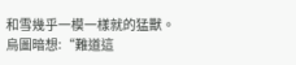和雪幾乎一模一樣就的猛獸。
烏圖暗想:“難道這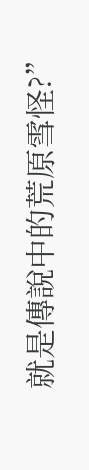就是傳說中的荒原雪怪?”